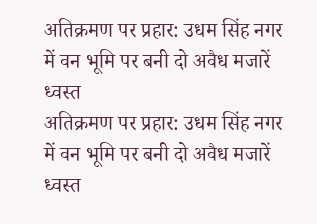अतिक्रमण पर प्रहार: उधम सिंह नगर में वन भूमि पर बनी दो अवैध मजारें ध्वस्त
अतिक्रमण पर प्रहार: उधम सिंह नगर में वन भूमि पर बनी दो अवैध मजारें ध्वस्त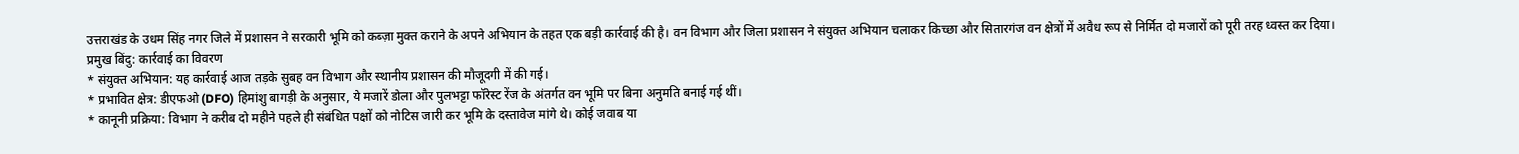उत्तराखंड के उधम सिंह नगर जिले में प्रशासन ने सरकारी भूमि को कब्ज़ा मुक्त कराने के अपने अभियान के तहत एक बड़ी कार्रवाई की है। वन विभाग और जिला प्रशासन ने संयुक्त अभियान चलाकर किच्छा और सितारगंज वन क्षेत्रों में अवैध रूप से निर्मित दो मजारों को पूरी तरह ध्वस्त कर दिया।
प्रमुख बिंदु: कार्रवाई का विवरण
* संयुक्त अभियान: यह कार्रवाई आज तड़के सुबह वन विभाग और स्थानीय प्रशासन की मौजूदगी में की गई।
* प्रभावित क्षेत्र: डीएफओ (DFO) हिमांशु बागड़ी के अनुसार, ये मजारें डोला और पुलभट्टा फॉरेस्ट रेंज के अंतर्गत वन भूमि पर बिना अनुमति बनाई गई थीं।
* कानूनी प्रक्रिया: विभाग ने करीब दो महीने पहले ही संबंधित पक्षों को नोटिस जारी कर भूमि के दस्तावेज मांगे थे। कोई जवाब या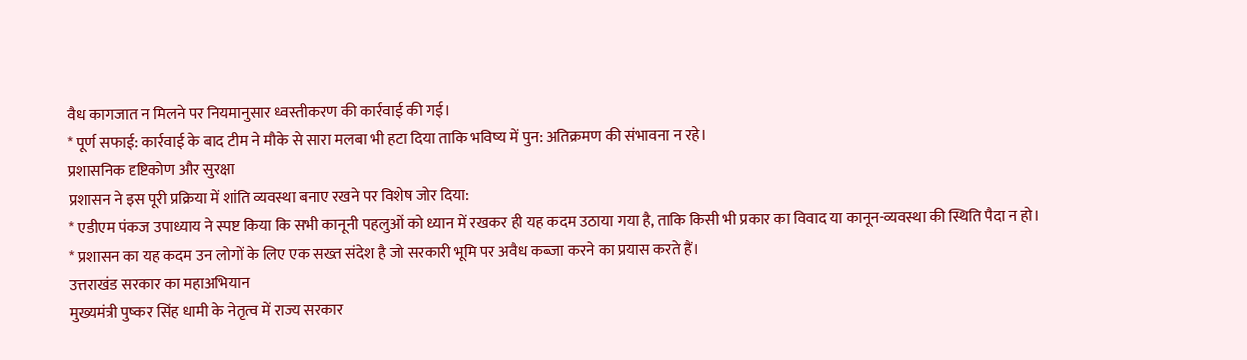वैध कागजात न मिलने पर नियमानुसार ध्वस्तीकरण की कार्रवाई की गई।
* पूर्ण सफाई: कार्रवाई के बाद टीम ने मौके से सारा मलबा भी हटा दिया ताकि भविष्य में पुन: अतिक्रमण की संभावना न रहे।
प्रशासनिक दृष्टिकोण और सुरक्षा
प्रशासन ने इस पूरी प्रक्रिया में शांति व्यवस्था बनाए रखने पर विशेष जोर दिया:
* एडीएम पंकज उपाध्याय ने स्पष्ट किया कि सभी कानूनी पहलुओं को ध्यान में रखकर ही यह कदम उठाया गया है, ताकि किसी भी प्रकार का विवाद या कानून-व्यवस्था की स्थिति पैदा न हो।
* प्रशासन का यह कदम उन लोगों के लिए एक सख्त संदेश है जो सरकारी भूमि पर अवैध कब्जा करने का प्रयास करते हैं।
उत्तराखंड सरकार का महाअभियान
मुख्यमंत्री पुष्कर सिंह धामी के नेतृत्व में राज्य सरकार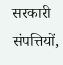सरकारी संपत्तियों,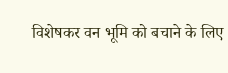विशेषकर वन भूमि को बचाने के लिए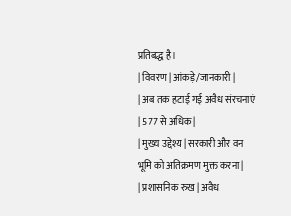प्रतिबद्ध है।
| विवरण | आंकड़े/जानकारी |
| अब तक हटाई गई अवैध संरचनाएं | 577 से अधिक |
| मुख्य उद्देश्य | सरकारी और वन भूमि को अतिक्रमण मुक्त करना |
| प्रशासनिक रुख | अवैध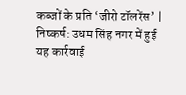कब्जों के प्रति ‘जीरो टॉलरेंस’ |
निष्कर्ष: उधम सिंह नगर में हुई यह कार्रवाई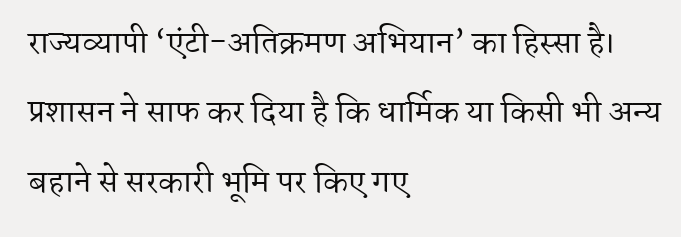राज्यव्यापी ‘एंटी-अतिक्रमण अभियान’ का हिस्सा है। प्रशासन ने साफ कर दिया है कि धार्मिक या किसी भी अन्य बहाने से सरकारी भूमि पर किए गए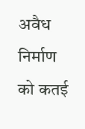अवैध निर्माण को कतई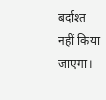बर्दाश्त नहीं किया जाएगा।